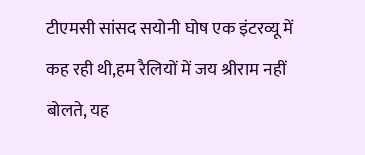टीएमसी सांसद सयोनी घोष एक इंटरव्यू में कह रही थी,हम रैलियों में जय श्रीराम नहीं बोलते, यह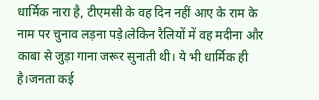धार्मिक नारा है, टीएमसी के वह दिन नहीं आए के राम के नाम पर चुनाव लड़ना पड़े।लेकिन रैलियों में वह मदीना और काबा से जुड़ा गाना जरूर सुनाती थी। ये भी धार्मिक ही है।जनता कई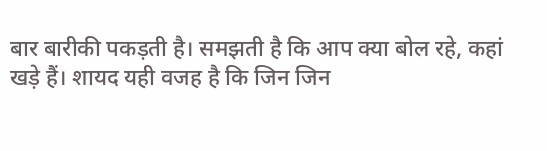बार बारीकी पकड़ती है। समझती है कि आप क्या बोल रहे, कहां खड़े हैं। शायद यही वजह है कि जिन जिन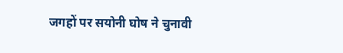जगहों पर सयोनी घोष ने चुनावी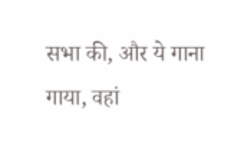सभा की, और ये गाना गाया, वहां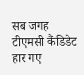सब जगह टीएमसी कैंडिडेट हार गए